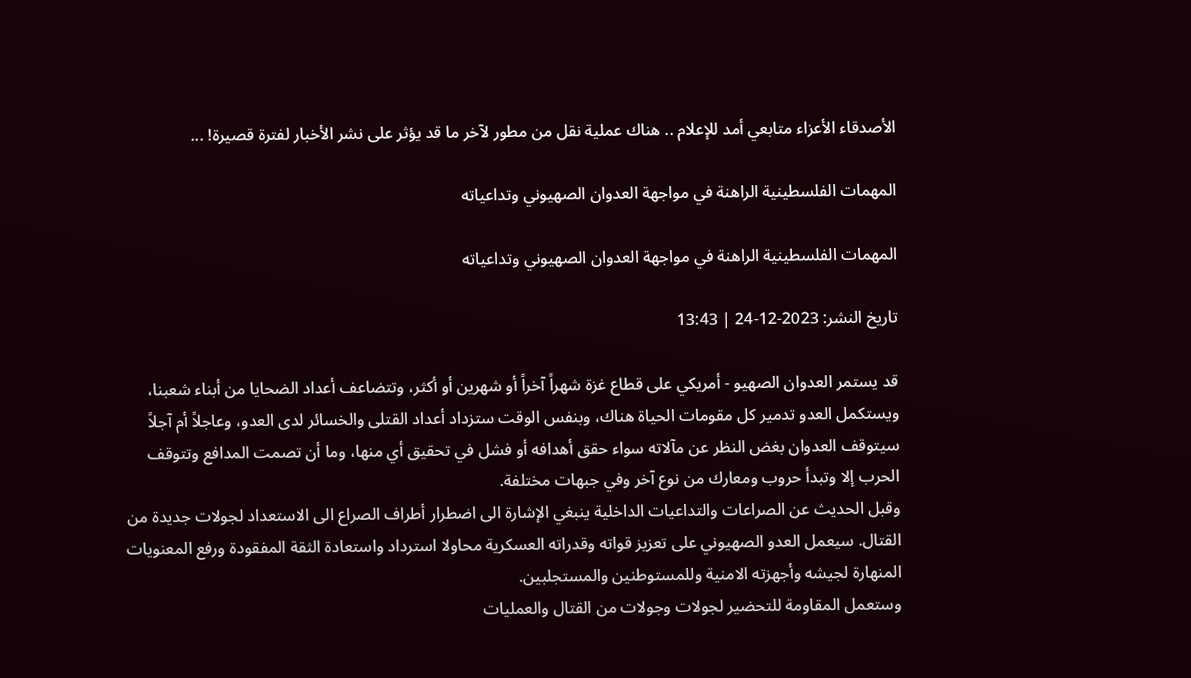الأصدقاء الأعزاء متابعي أمد للإعلام .. هناك عملية نقل من مطور لآخر ما قد يؤثر على نشر الأخبار لفترة قصيرة! ...

المهمات الفلسطينية الراهنة في مواجهة العدوان الصهيوني وتداعياته

المهمات الفلسطينية الراهنة في مواجهة العدوان الصهيوني وتداعياته

تاريخ النشر: 2023-12-24 | 13:43

قد يستمر العدوان الصهيو - أمريكي على قطاع غزة شهراً آخراً أو شهرين أو أكثر، وتتضاعف أعداد الضحايا من أبناء شعبنا، ويستكمل العدو تدمير كل مقومات الحياة هناك، وبنفس الوقت ستزداد أعداد القتلى والخسائر لدى العدو، وعاجلاً أم آجلاً سيتوقف العدوان بغض النظر عن مآلاته سواء حقق أهدافه أو فشل في تحقيق أي منها، وما أن تصمت المدافع وتتوقف الحرب إلا وتبدأ حروب ومعارك من نوع آخر وفي جبهات مختلفة.
وقبل الحديث عن الصراعات والتداعيات الداخلية ينبغي الإشارة الى اضطرار أطراف الصراع الى الاستعداد لجولات جديدة من القتال. سيعمل العدو الصهيوني على تعزيز قواته وقدراته العسكرية محاولا استرداد واستعادة الثقة المفقودة ورفع المعنويات المنهارة لجيشه وأجهزته الامنية وللمستوطنين والمستجلبين.
وستعمل المقاومة للتحضير لجولات وجولات من القتال والعمليات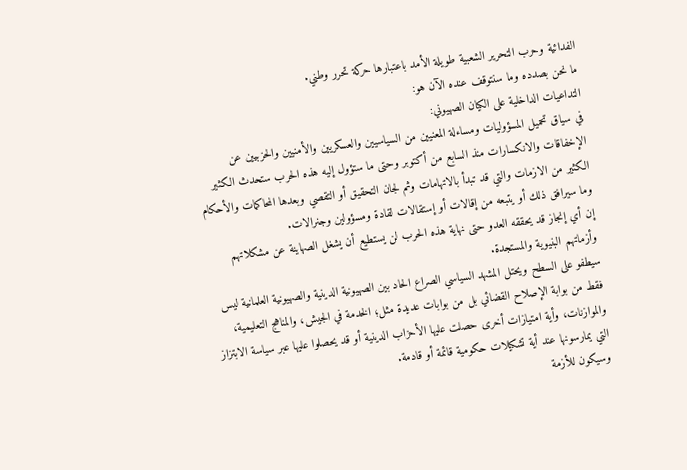الفدائية وحرب التحرير الشعبية طويلة الأمد باعتبارها حركة تحرر وطني.
ما نحن بصدده وما سنتوقف عنده الآن هو:
التداعيات الداخلية على الكيان الصهيوني:
في سياق تحميل المسؤوليات ومساءلة المعنيين من السياسيين والعسكريين والأمنيين والحزبيين عن الإخفاقات والانكسارات منذ السابع من أكتوبر وحتى ما ستؤول إليه هذه الحرب ستحدث الكثير الكثير من الازمات والتي قد تبدأ بالاتهامات وثم لجان التحقيق أو التقصي وبعدها المحاكمات والأحكام وما سيرافق ذلك أو يتبعه من إقالات أو إستقالات لقادة ومسؤولين وجنرالات.
إن أي إنجاز قد يحققه العدو حتى نهاية هذه الحرب لن يستطيع أن يشغل الصهاينة عن مشكلاتهم وأزماتهم البنيوية والمستجدة.
سيطفو على السطح ويحتل المشهد السياسي الصراع الحاد بين الصهيونية الدينية والصهيونية العلمانية ليس فقط من بوابة الإصلاح القضائي بل من بوابات عديدة مثل؛ الخدمة في الجيش، والمناهج التعليمية، والموازنات، وأية امتيازات أخرى حصلت عليها الأحزاب الدينية أو قد يحصلوا عليها عبر سياسة الابتزاز التي يمارسونها عند أية تشكيلات حكومية قائمة أو قادمة.
وسيكون للأزمة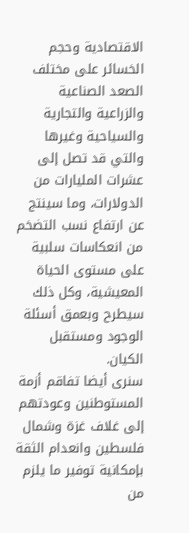الاقتصادية وحجم الخسائر على مختلف الصعد الصناعية والزراعية والتجارية والسياحية وغيرها والتي قد تصل إلى عشرات المليارات من الدولارات، وما سينتج عن ارتفاع نسب التضخم من انعكاسات سلبية على مستوى الحياة المعيشية، وكل ذلك سيطرح وبعمق أسئلة الوجود ومستقبل الكيان.
سنرى أيضا تفاقم أزمة المستوطنين وعودتهم إلى غلاف غزة وشمال فلسطين وانعدام الثقة بإمكانية توفير ما يلزم من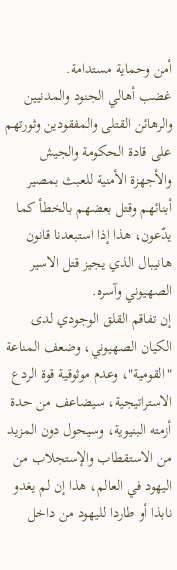أمن وحماية مستدامة.
غضب أهالي الجنود والمدنيين والرهائن القتلى والمفقودين وثورتهم على قادة الحكومة والجيش والأجهزة الأمنية للعبث بمصير أبنائهم وقتل بعضهم بالخطأ كما يدّعون، هذا إذا استبعدنا قانون هانيبال الذي يجيز قتل الاسير الصهيوني وآسره.
إن تفاقم القلق الوجودي لدى الكيان الصهيوني، وضعف المناعة "القومية"، وعدم موثوقية قوة الردع الاستراتيجية، سيضاعف من حدة أزمته البنيوية، وسيحول دون المزيد من الاستقطاب والإستجلاب من اليهود في العالم، هذا إن لم يغدو نابذا أو طاردا لليهود من داخل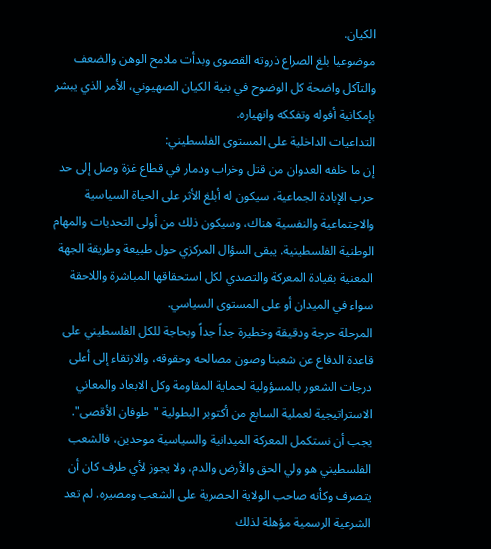الكيان.
موضوعيا بلغ الصراع ذروته القصوى وبدأت ملامح الوهن والضعف والتآكل واضحة كل الوضوح في بنية الكيان الصهيوني، الأمر الذي يبشر بإمكانية أفوله وتفككه وانهياره.
التداعيات الداخلية على المستوى الفلسطيني:
إن ما خلفه العدوان من قتل وخراب ودمار في قطاع غزة وصل إلى حد حرب الإبادة الجماعية، سيكون له أبلغ الأثر على الحياة السياسية والاجتماعية والنفسية هناك، وسيكون ذلك من أولى التحديات والمهام الوطنية الفلسطينية. يبقى السؤال المركزي حول طبيعة وطريقة الجهة المعنية بقيادة المعركة والتصدي لكل استحقاقها المباشرة واللاحقة سواء في الميدان أو على المستوى السياسي.
المرحلة حرجة ودقيقة وخطيرة جداً جداً وبحاجة للكل الفلسطيني على قاعدة الدفاع عن شعبنا وصون مصالحه وحقوقه، والارتقاء إلى أعلى درجات الشعور بالمسؤولية لحماية المقاومة وكل الابعاد والمعاني الاستراتيجية لعملية السابع من أكتوبر البطولية "طوفان الأقصى".
يجب أن نستكمل المعركة الميدانية والسياسية موحدين، فالشعب الفلسطيني هو ولي الحق والأرض والدم، ولا يجوز لأي طرف كان أن يتصرف وكأنه صاحب الولاية الحصرية على الشعب ومصيره. لم تعد الشرعية الرسمية مؤهلة لذلك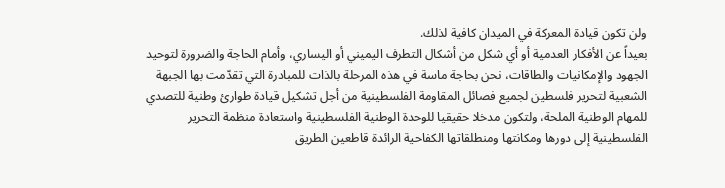ولن تكون قيادة المعركة في الميدان كافية لذلك.
بعيداً عن الأفكار العدمية أو أي شكل من أشكال التطرف اليميني أو اليساري، وأمام الحاجة والضرورة لتوحيد الجهود والإمكانيات والطاقات، نحن بحاجة ماسة في هذه المرحلة بالذات للمبادرة التي تقدّمت بها الجبهة الشعبية لتحرير فلسطين لجميع فصائل المقاومة الفلسطينية من أجل تشكيل قيادة طوارئ وطنية للتصدي للمهام الوطنية الملحة، ولتكون مدخلا حقيقيا للوحدة الوطنية الفلسطينية واستعادة منظمة التحرير الفلسطينية إلى دورها ومكانتها ومنطلقاتها الكفاحية الرائدة قاطعين الطريق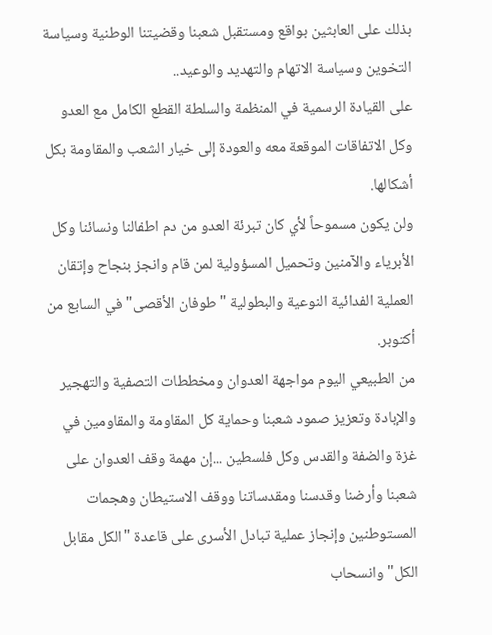بذلك على العابثين بواقع ومستقبل شعبنا وقضيتنا الوطنية وسياسة التخوين وسياسة الاتهام والتهديد والوعيد..
على القيادة الرسمية في المنظمة والسلطة القطع الكامل مع العدو وكل الاتفاقات الموقعة معه والعودة إلى خيار الشعب والمقاومة بكل أشكالها.
ولن يكون مسموحاً لأي كان تبرئة العدو من دم اطفالنا ونسائنا وكل الأبرياء والآمنين وتحميل المسؤولية لمن قام وانجز بنجاح وإتقان العملية الفدائية النوعية والبطولية "طوفان الأقصى" في السابع من أكتوبر.
من الطبيعي اليوم مواجهة العدوان ومخططات التصفية والتهجير والإبادة وتعزيز صمود شعبنا وحماية كل المقاومة والمقاومين في غزة والضفة والقدس وكل فلسطين ...إن مهمة وقف العدوان على شعبنا وأرضنا وقدسنا ومقدساتنا ووقف الاستيطان وهجمات المستوطنين وإنجاز عملية تبادل الأسرى على قاعدة "الكل مقابل الكل" وانسحاب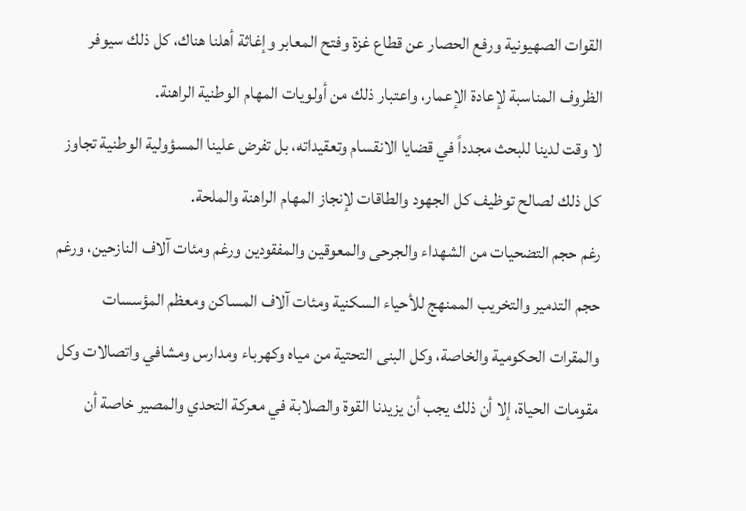القوات الصهيونية ورفع الحصار عن قطاع غزة وفتح المعابر وإغاثة أهلنا هناك، كل ذلك سيوفر الظروف المناسبة لإعادة الإعمار، واعتبار ذلك من أولويات المهام الوطنية الراهنة.
لا وقت لدينا للبحث مجدداً في قضايا الانقسام وتعقيداته، بل تفرض علينا المسؤولية الوطنية تجاوز كل ذلك لصالح توظيف كل الجهود والطاقات لإنجاز المهام الراهنة والملحة.
رغم حجم التضحيات من الشهداء والجرحى والمعوقين والمفقودين ورغم ومئات آلاف النازحين، ورغم حجم التدمير والتخريب الممنهج للأحياء السكنية ومئات آلاف المساكن ومعظم المؤسسات والمقرات الحكومية والخاصة، وكل البنى التحتية من مياه وكهرباء ومدارس ومشافي واتصالات وكل مقومات الحياة، إلا أن ذلك يجب أن يزيدنا القوة والصلابة في معركة التحدي والمصير خاصة أن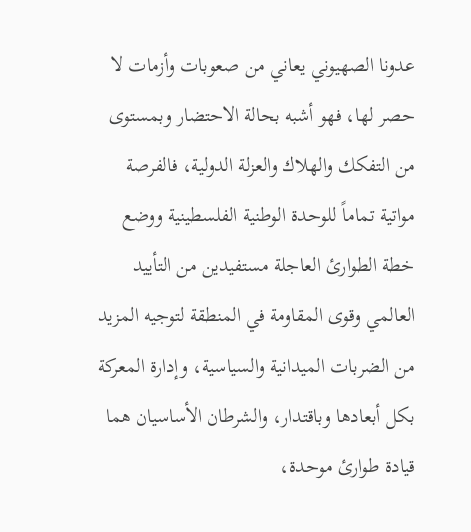عدونا الصهيوني يعاني من صعوبات وأزمات لا حصر لها، فهو أشبه بحالة الاحتضار وبمستوى من التفكك والهلاك والعزلة الدولية، فالفرصة مواتية تماماً للوحدة الوطنية الفلسطينية ووضع خطة الطوارئ العاجلة مستفيدين من التأييد العالمي وقوى المقاومة في المنطقة لتوجيه المزيد من الضربات الميدانية والسياسية، وإدارة المعركة بكل أبعادها وباقتدار، والشرطان الأساسيان هما قيادة طوارئ موحدة،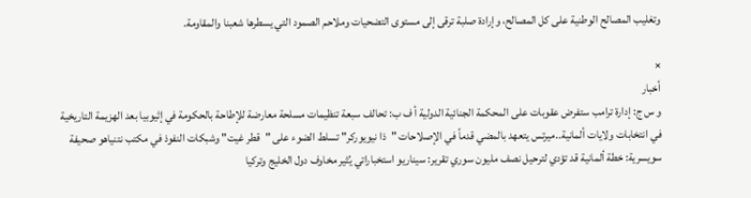وتغليب المصالح الوطنية على كل المصالح، وإرادة صلبة ترقى إلى مستوى التضحيات وملاحم الصمود التي يسطرها شعبنا والمقاومة.

×
أخبار
و س ج: إدارة ترامب ستفرض عقوبات على المحكمة الجنائية الدولية أ ف ب: تحالف سبعة تنظيمات مسلحة معارضة للإطاحة بالحكومة في إثيوبيا بعد الهزيمة التاريخية في انتخابات ولايات ألمانية..ميرتس يتعهد بالمضي قدماً في الإصلاحات "ذا نيويوركر" تسلط الضوء على "قطر غيت" وشبكات النفوذ في مكتب نتنياهو صحيفة سويسرية: خطة ألمانية قد تؤدي لترحيل نصف مليون سوري تقرير: سيناريو استخباراتي يُثير مخاوف دول الخليج وتركيا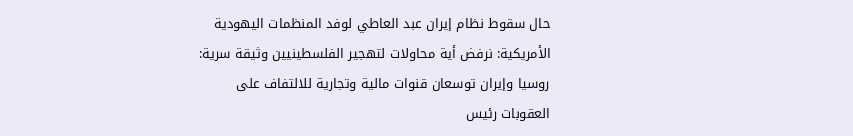حال سقوط نظام إيران عبد العاطي لوفد المنظمات اليهودية الأمريكية: نرفض أية محاولات لتهجير الفلسطينيين وثيقة سرية: روسيا وإيران توسعان قنوات مالية وتجارية للالتفاف على العقوبات رئيس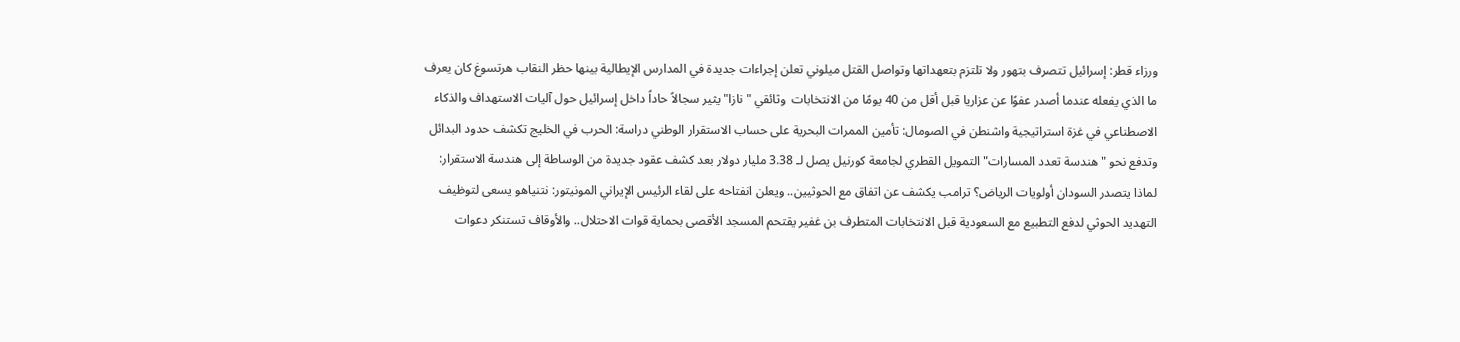ورزاء قطر: إسرائيل تتصرف بتهور ولا تلتزم بتعهداتها وتواصل القتل ميلوني تعلن إجراءات جديدة في المدارس الإيطالية بينها حظر النقاب هرتسوغ كان يعرف ما الذي يفعله عندما أصدر عفوًا عن عزاريا قبل أقل من 40 يومًا من الانتخابات  وثائقي "نازا" يثير سجالاً حاداً داخل إسرائيل حول آليات الاستهداف والذكاء الاصطناعي في غزة استراتيجية واشنطن في الصومال: تأمين الممرات البحرية على حساب الاستقرار الوطني دراسة: الحرب في الخليج تكشف حدود البدائل وتدفع نحو "هندسة تعدد المسارات" التمويل القطري لجامعة كورنيل يصل لـ 3.38 مليار دولار بعد كشف عقود جديدة من الوساطة إلى هندسة الاستقرار: لماذا يتصدر السودان أولويات الرياض؟ ترامب يكشف عن اتفاق مع الحوثيين.. ويعلن انفتاحه على لقاء الرئيس الإيراني المونيتور: نتنياهو يسعى لتوظيف التهديد الحوثي لدفع التطبيع مع السعودية قبل الانتخابات المتطرف بن غفير يقتحم المسجد الأقصى بحماية قوات الاحتلال.. والأوقاف تستنكر دعوات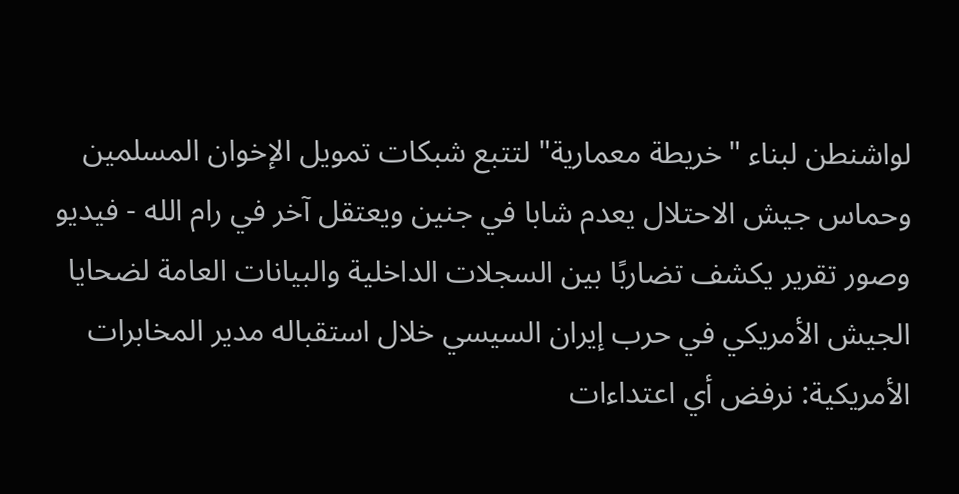لواشنطن لبناء "خريطة معمارية" لتتبع شبكات تمويل الإخوان المسلمين وحماس جيش الاحتلال يعدم شابا في جنين ويعتقل آخر في رام الله - فيديو وصور تقرير يكشف تضاربًا بين السجلات الداخلية والبيانات العامة لضحايا الجيش الأمريكي في حرب إيران السيسي خلال استقباله مدير المخابرات الأمريكية: نرفض أي اعتداءات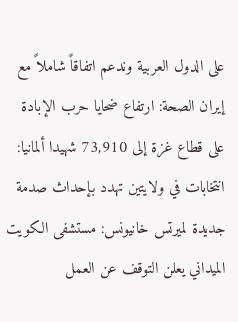على الدول العربية وندعم اتفاقاً شاملاً مع إيران الصحة: ارتفاع ضحايا حرب الإبادة على قطاع غزة إلى 73,910 شهيدا ألمانيا: انتخابات في ولايتين تهدد بإحداث صدمة جديدة لميرتس خانيونس: مستشفى الكويت الميداني يعلن التوقف عن العمل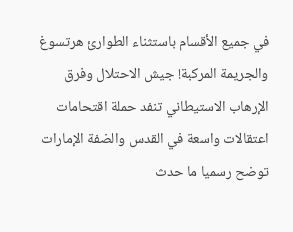في جميع الأقسام باستثناء الطوارئ هرتسوغ والجريمة المركبة! جيش الاحتلال وفرق الإرهاب الاستيطاني تنفد حملة اقتحامات اعتقالات واسعة في القدس والضفة الإمارات توضح رسميا ما حدث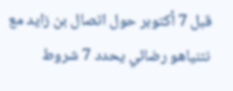قبل 7 أكتوبر حول اتصال بن زايد مع نتنياهو رضائي يحدد 7 شروط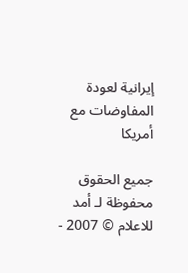إيرانية لعودة المفاوضات مع أمريكا

جميع الحقوق محفوظة لـ أمد للاعلام © 2007 -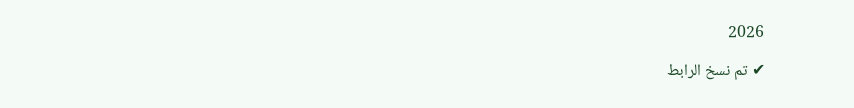2026

✔ تم نسخ الرابط